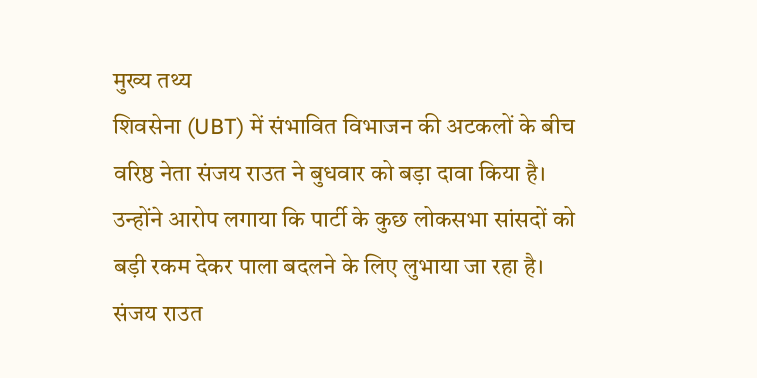मुख्य तथ्य
शिवसेना (UBT) में संभावित विभाजन की अटकलों के बीच वरिष्ठ नेता संजय राउत ने बुधवार को बड़ा दावा किया है। उन्होंने आरोप लगाया कि पार्टी के कुछ लोकसभा सांसदों को बड़ी रकम देकर पाला बदलने के लिए लुभाया जा रहा है।
संजय राउत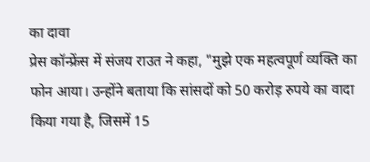का दावा
प्रेस कॉन्फ्रेंस में संजय राउत ने कहा, "मुझे एक महत्वपूर्ण व्यक्ति का फोन आया। उन्होंने बताया कि सांसदों को 50 करोड़ रुपये का वादा किया गया है, जिसमें 15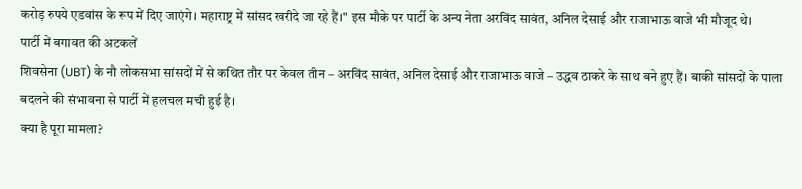करोड़ रुपये एडवांस के रूप में दिए जाएंगे। महाराष्ट्र में सांसद खरीदे जा रहे हैं।" इस मौके पर पार्टी के अन्य नेता अरविंद सावंत, अनिल देसाई और राजाभाऊ वाजे भी मौजूद थे।
पार्टी में बगावत की अटकलें
शिवसेना (UBT) के नौ लोकसभा सांसदों में से कथित तौर पर केवल तीन – अरविंद सावंत, अनिल देसाई और राजाभाऊ वाजे – उद्धव ठाकरे के साथ बने हुए हैं। बाकी सांसदों के पाला बदलने की संभावना से पार्टी में हलचल मची हुई है।
क्या है पूरा मामला?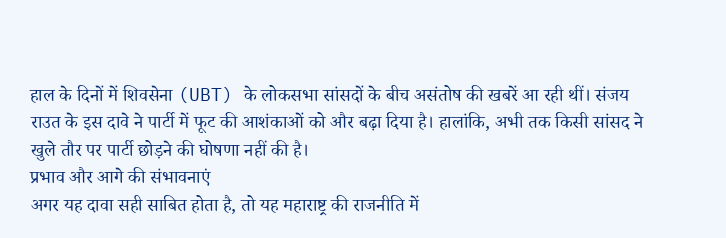हाल के दिनों में शिवसेना (UBT) के लोकसभा सांसदों के बीच असंतोष की खबरें आ रही थीं। संजय राउत के इस दावे ने पार्टी में फूट की आशंकाओं को और बढ़ा दिया है। हालांकि, अभी तक किसी सांसद ने खुले तौर पर पार्टी छोड़ने की घोषणा नहीं की है।
प्रभाव और आगे की संभावनाएं
अगर यह दावा सही साबित होता है, तो यह महाराष्ट्र की राजनीति में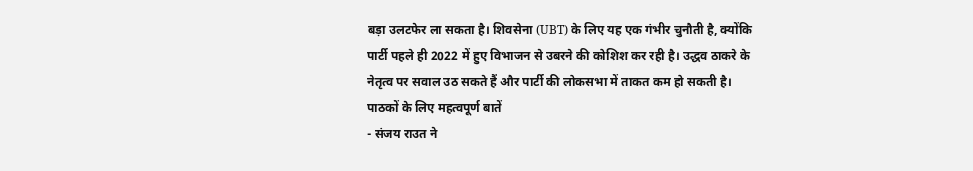बड़ा उलटफेर ला सकता है। शिवसेना (UBT) के लिए यह एक गंभीर चुनौती है, क्योंकि पार्टी पहले ही 2022 में हुए विभाजन से उबरने की कोशिश कर रही है। उद्धव ठाकरे के नेतृत्व पर सवाल उठ सकते हैं और पार्टी की लोकसभा में ताकत कम हो सकती है।
पाठकों के लिए महत्वपूर्ण बातें
- संजय राउत ने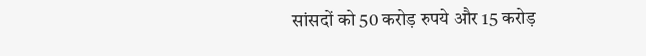सांसदों को 50 करोड़ रुपये और 15 करोड़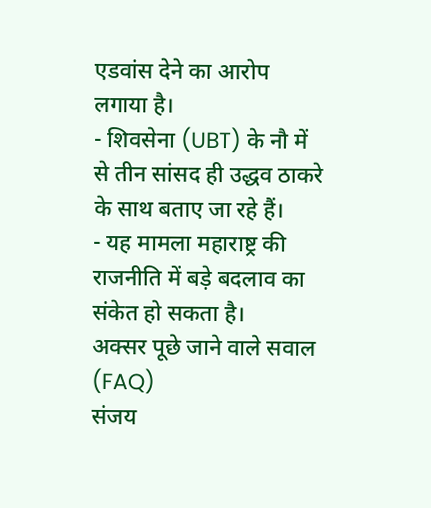एडवांस देने का आरोप लगाया है।
- शिवसेना (UBT) के नौ में से तीन सांसद ही उद्धव ठाकरे के साथ बताए जा रहे हैं।
- यह मामला महाराष्ट्र की राजनीति में बड़े बदलाव का संकेत हो सकता है।
अक्सर पूछे जाने वाले सवाल (FAQ)
संजय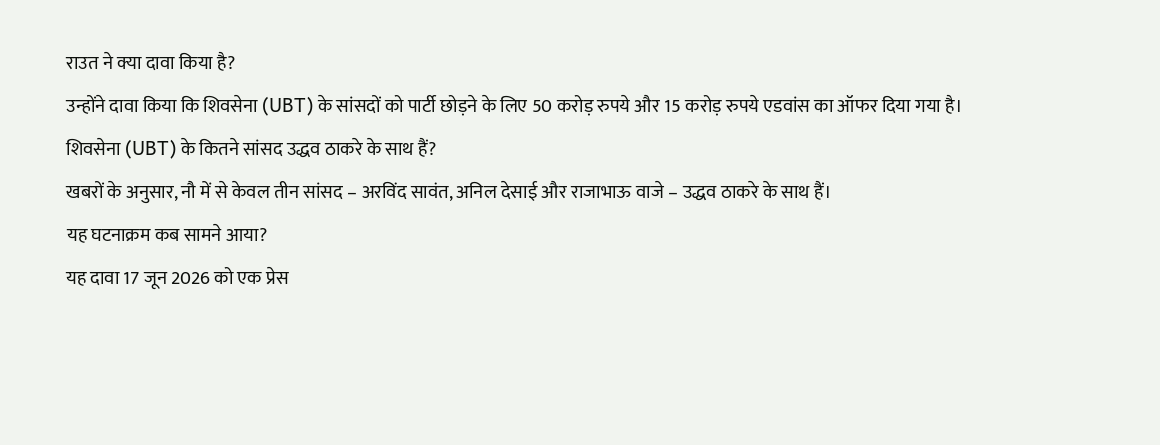राउत ने क्या दावा किया है?
उन्होंने दावा किया कि शिवसेना (UBT) के सांसदों को पार्टी छोड़ने के लिए 50 करोड़ रुपये और 15 करोड़ रुपये एडवांस का ऑफर दिया गया है।
शिवसेना (UBT) के कितने सांसद उद्धव ठाकरे के साथ हैं?
खबरों के अनुसार, नौ में से केवल तीन सांसद – अरविंद सावंत, अनिल देसाई और राजाभाऊ वाजे – उद्धव ठाकरे के साथ हैं।
यह घटनाक्रम कब सामने आया?
यह दावा 17 जून 2026 को एक प्रेस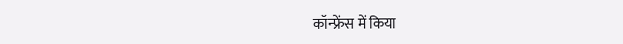कॉन्फ्रेंस में किया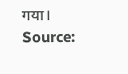गया।
Source: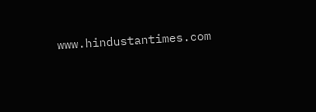www.hindustantimes.com